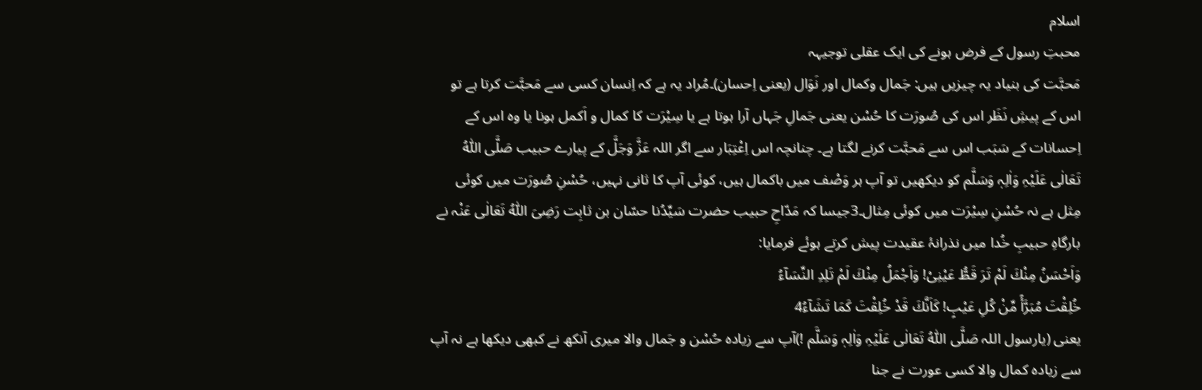اسلام
محبتِ رسول کے فرض ہونے کی ایک عقلی توجیہہ
مَحبَّت کی بنیاد یہ چیزیں ہیں: جَمال وکمال اور نَوَال (یعنی اِحسان)۔مُراد یہ ہے کہ اِنسان کسی سے مَحبَّت کرتا ہے تو اس کے پیشِ نَظَر اس کی صُورَت کا حُسْن یعنی جَمالِ جَہاں آرا ہوتا ہے یا سِیْرَت کا کمال و اَکمل ہونا یا وہ اس کے اِحسانات کے سَبَب اس سے مَحبَّت کرنے لگتا ہے۔ چنانچہ اس اِعْتِبَار سے اگر اللہ عَزَّ وَجَلَّ کے پیارے حبیب صَلَّی اللّٰہُ تَعَالٰی عَلَیْہِ وَاٰلِہٖ وَسَلَّم کو دیکھیں تو آپ ہر وَصْف میں باکمال ہیں، کوئی آپ کا ثانی نہیں، حُسْنِ صُورَت میں کوئی مِثل ہے نہ حُسْنِ سِیْرَت میں کوئی مِثال۔3جیسا کہ مَدّاحِ حبیب حضرت سَیِّدُنا حسّان بن ثابِت رَضِیَ اللّٰہُ تَعَالٰی عَنْہ نے بارگاہِ حبیبِ خُدا میں نذرانۂ عقیدت پیش کرتے ہوئے فرمایا:
وَاَحْسَنُ مِنْكَ لَمْ تَرَ قَطُّ عَیْنِیْ! وَاَجْمَلُ مِنْكَ لَمْ تَلِدِ النِّسَآءُ
خُلِقْتَ مُبَرَّأً مِّنْ کُلِ عَیْبٍ! کَاَنَّكَ قَدْ خُلِقْتَ کَمَا تَشَآءُ4
یعنی (یارسول اللہ صَلَّی اللّٰہُ تَعَالٰی عَلَیْہِ وَاٰلِہٖ وَسَلَّم !)آپ سے زیادہ حُسْن و جَمال والا میری آنکھ نے کبھی دیکھا ہے نہ آپ سے زیادہ کمال والا کسی عورت نے جنا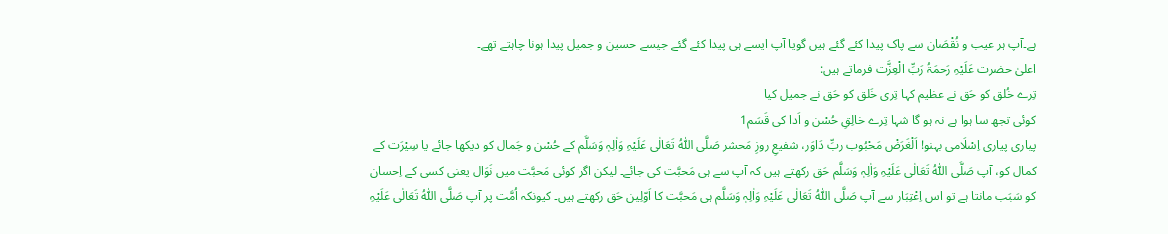ہے۔آپ ہر عیب و نُقْصَان سے پاک پیدا کئے گئے ہیں گویا آپ ایسے ہی پیدا کئے گئے جیسے حسین و جمیل پیدا ہونا چاہتے تھے۔
اعلیٰ حضرت عَلَیْہِ رَحمَۃُ رَبِّ الْعِزَّت فرماتے ہیں:
تِرے خُلق کو حَق نے عظیم کہا تِری خَلق کو حَق نے جمیل کیا
کوئی تجھ سا ہوا ہے نہ ہو گا شہا تِرے خالِقِ حُسْن و اَدا کی قَسَم1
پیاری پیاری اِسْلَامی بہنو! اَلْغَرَضْ مَحْبُوب ربِّ دَاوَر، شفیعِ روزِ مَحشر صَلَّی اللّٰہُ تَعَالٰی عَلَیْہِ وَاٰلِہٖ وَسَلَّم کے حُسْن و جَمال کو دیکھا جائے یا سِیْرَت کے کمال کو، آپ صَلَّی اللّٰہُ تَعَالٰی عَلَیْہِ وَاٰلِہٖ وَسَلَّم حَق رکھتے ہیں کہ آپ سے ہی مَحبَّت کی جائے۔ لیکن اگر کوئی مَحبَّت میں نَوَال یعنی کسی کے اِحسان کو سَبَب مانتا ہے تو اس اِعْتِبَار سے آپ صَلَّی اللّٰہُ تَعَالٰی عَلَیْہِ وَاٰلِہٖ وَسَلَّم ہی مَحبَّت کا اَوّلِین حَق رکھتے ہیں۔ کیونکہ اُمَّت پر آپ صَلَّی اللّٰہُ تَعَالٰی عَلَیْہِ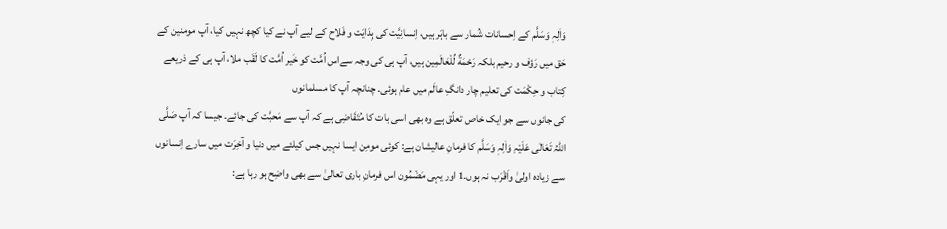وَاٰلِہٖ وَسَلَّم کے اِحسانات شُمار سے باہَر ہیں، اِنسانِیَّت کی ہِدَایَت و فَلاح کے لیے آپ نے کیا کچھ نہیں کیا، آپ مومنین کے حَق میں رَؤف و رحیم بلکہ رَحْمَةٌ لِّلْعَالَمِین ہیں، آپ ہی کی وجہ سےاس اُمَّت کو خَیر اُمَّت کا لَقَب ملا، آپ ہی کے ذریعے کِتاب و حِکْمَت کی تعلیم چار دانگِ عالَم میں عام ہوئی۔ چنانچہ آپ کا مسلمانوں
کی جانوں سے جو ایک خاص تعلّق ہے وہ بھی اسی بات کا مُتَقَاضِی ہے کہ آپ سے مَحبَّت کی جائے۔ جیسا کہ آپ صَلَّی اللّٰہُ تَعَالٰی عَلَیْہِ وَاٰلِہٖ وَسَلَّم کا فرمانِ عالیشان ہے: کوئی مومِن ایسا نہیں جس کیلئے میں دنیا و آخِرَت میں سارے اِنسانوں سے زیادہ اولیٰ واَقْرَب نہ ہوں۔1 اور یہی مَضْمُون اس فرمانِ باری تعالیٰ سے بھی واضِح ہو رہا ہے: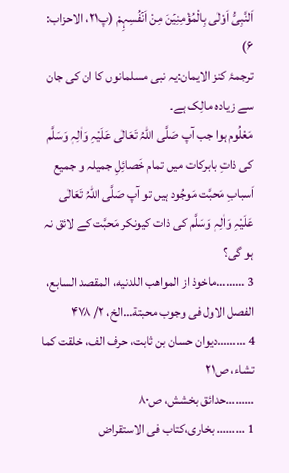اَلنَّبِیُّ اَوْلٰی بِالْمُؤْمِنِیۡنَ مِنْ اَنۡفُسِہِمْ (پ۲۱، الاحزاب: ۶)
ترجمۂ کنز الایمان:یہ نبی مسلمانوں کا ان کی جان سے زیادہ مالِک ہے۔
مَعْلُوم ہوا جب آپ صَلَّی اللّٰہُ تَعَالٰی عَلَیْہِ وَاٰلِہٖ وَسَلَّم کی ذاتِ بابرکات میں تمام خَصائِلِ جمیلہ و جمیع اَسبابِ مَحبَّت مَوجُود ہیں تو آپ صَلَّی اللّٰہُ تَعَالٰی عَلَیْہِ وَاٰلِہٖ وَسَلَّم کی ذات کیونکر مَحبَّت کے لائق نہ ہو گی؟
3 ………ماخوذ از المواهب اللدنیه، المقصد السابع، الفصل الاول فی وجوب محبتة…الخ، ۲/ ۴۷۸
4 ………دیوان حسان بن ثابت، حرف الف، خلقت کما تشاء، ص۲۱
………حدائق بخشش، ص۸۰
1 ……… بخاری،کتاب فی الاستقراض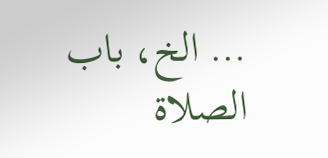… الخ، باب الصلاة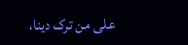علی من ترک دینا،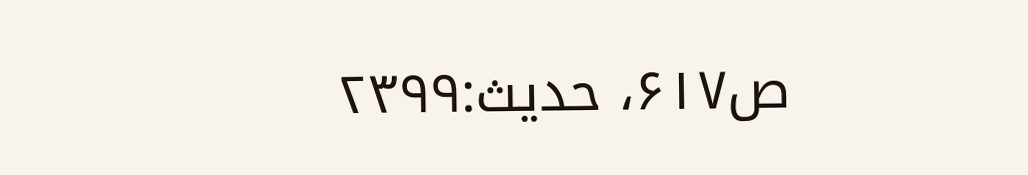ص۶۱۷، حدیث:۲۳۹۹